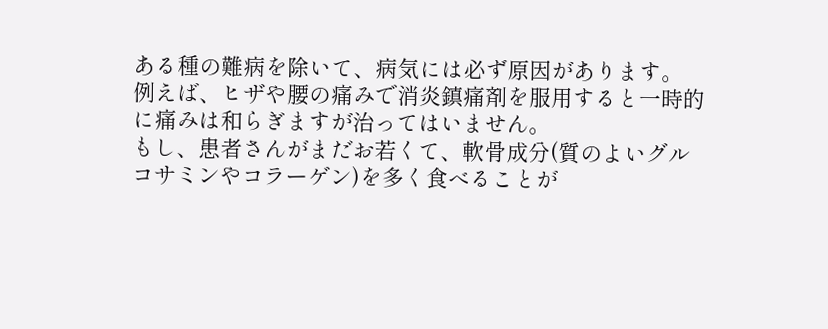ある種の難病を除いて、病気には必ず原因があります。
例えば、ヒザや腰の痛みで消炎鎮痛剤を服用すると一時的に痛みは和らぎますが治ってはいません。
もし、患者さんがまだお若くて、軟骨成分(質のよいグルコサミンやコラーゲン)を多く食べることが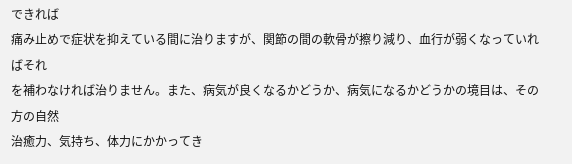できれば
痛み止めで症状を抑えている間に治りますが、関節の間の軟骨が擦り減り、血行が弱くなっていればそれ
を補わなければ治りません。また、病気が良くなるかどうか、病気になるかどうかの境目は、その方の自然
治癒力、気持ち、体力にかかってき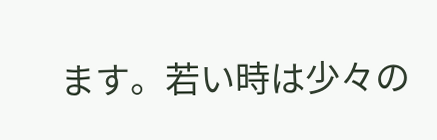ます。若い時は少々の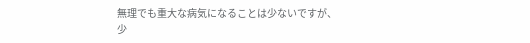無理でも重大な病気になることは少ないですが、
少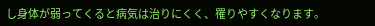し身体が弱ってくると病気は治りにくく、罹りやすくなります。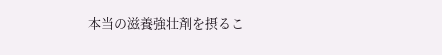本当の滋養強壮剤を摂るこ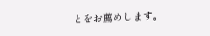とをお薦めします。